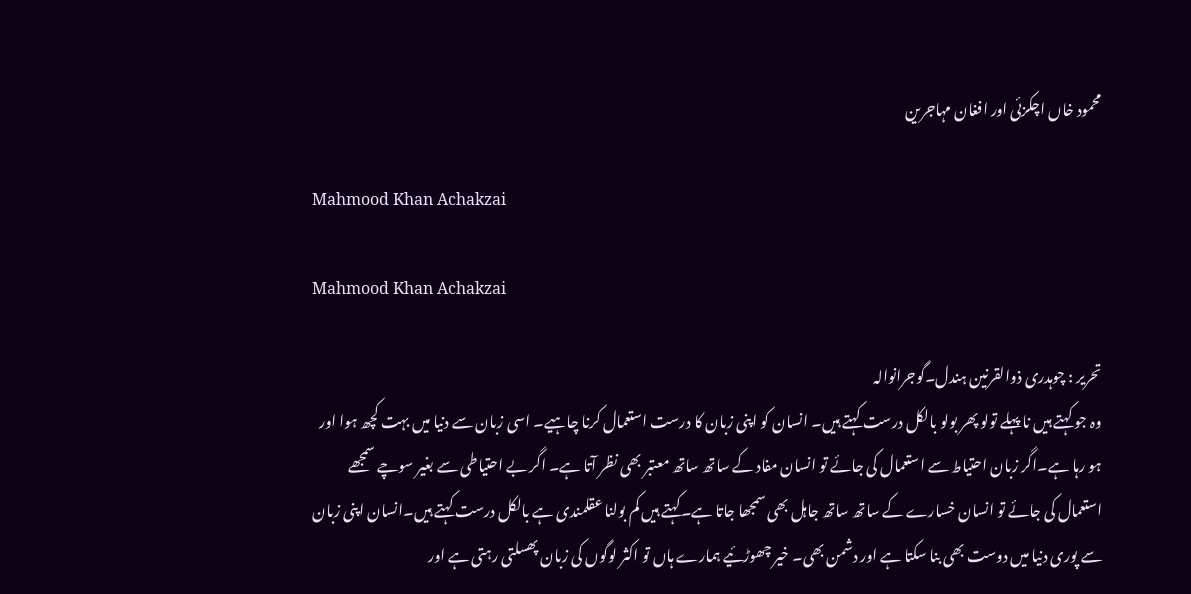محمود خاں اچکزئی اور افغان مہاجرین

Mahmood Khan Achakzai

Mahmood Khan Achakzai

تحریر : چوہدری ذوالقرنین ہندل۔گوجرانوالہ
وہ جو کہتے ہیں نا پہلے تولو پھر بولو بالکل درست کہتے ہیں۔ انسان کو اپنی زبان کا درست استعمال کرنا چاہیے۔ اسی زبان سے دنیا میں بہت کچھ ہوا اور ہو رہا ہے۔اگر زبان احتیاط سے استعمال کی جائے تو انسان مفاد کے ساتھ ساتھ معتبر بھی نظر آتا ہے۔ اگر بے احتیاطی سے بغیر سوچے سمجھے استعمال کی جائے تو انسان خسارے کے ساتھ ساتھ جاہل بھی سمجھا جاتا ہے۔کہتے ہیں کم بولنا عقلمندی ہے بالکل درست کہتے ہیں۔انسان اپنی زبان سے پوری دنیا میں دوست بھی بنا سکتا ہے اور دشمن بھی۔ خیر چھوڑئیے ہمارے ہاں تو اکثر لوگوں کی زبان پھسلتی رہتی ہے اور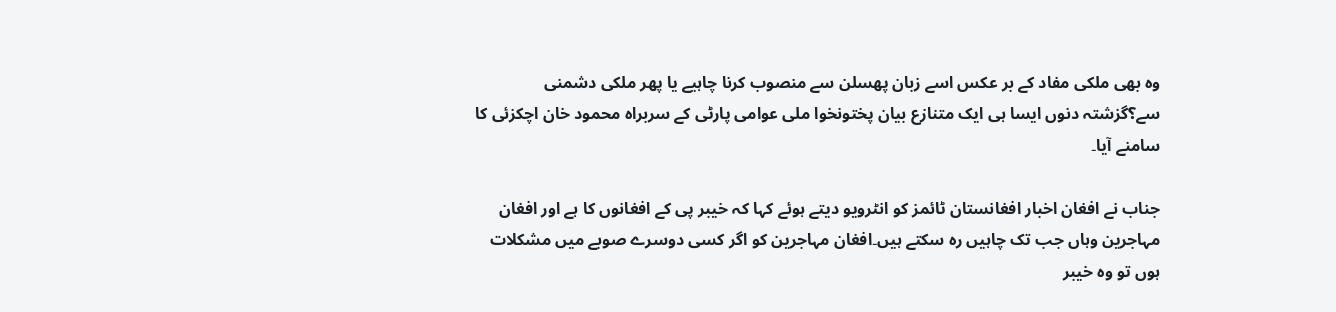وہ بھی ملکی مفاد کے بر عکس اسے زبان پھسلن سے منصوب کرنا چاہیے یا پھر ملکی دشمنی سے؟گزشتہ دنوں ایسا ہی ایک متنازع بیان پختونخوا ملی عوامی پارٹی کے سربراہ محمود خان اچکزئی کا سامنے آیا۔

جناب نے افغان اخبار افغانستان ٹائمز کو انٹرویو دیتے ہوئے کہا کہ خیبر پی کے افغانوں کا ہے اور افغان مہاجرین وہاں جب تک چاہیں رہ سکتے ہیں۔افغان مہاجرین کو اگر کسی دوسرے صوبے میں مشکلات ہوں تو وہ خیبر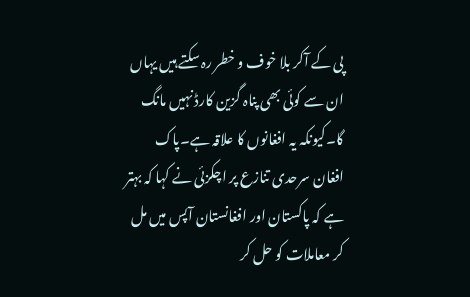پی کے آکر بلا خوف و خطر رہ سکتے ہیں یہاں ان سے کوئی بھی پناہ گزین کارڈ نہیں مانگ گا۔کیونکہ یہ افغانوں کا علاقہ ہے۔پاک افغان سرحدی تنازع پر اچکزئی نے کہا کہ بہتر ہے کہ پاکستان اور افغانستان آپس میں مل کر معاملات کو حل کر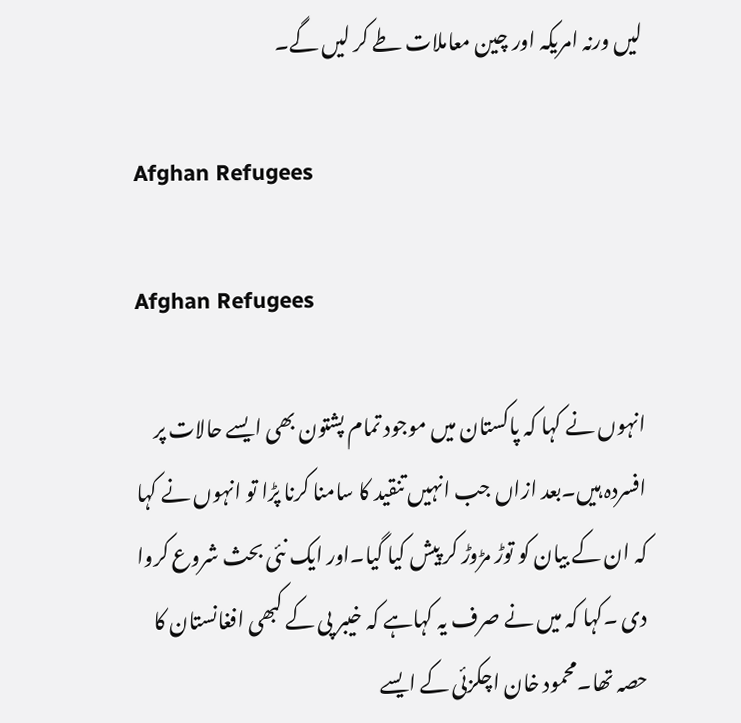لیں ورنہ امریکہ اور چین معاملات طے کر لیں گے۔

Afghan Refugees

Afghan Refugees

انہوں نے کہا کہ پاکستان میں موجود تمام پشتون بھی ایسے حالات پر افسردہ ہیں۔بعد ازاں جب انہیں تنقید کا سامنا کرنا پڑا تو انہوں نے کہا کہ ان کے بیان کو توڑ مڑوڑ کر پیش کیا گیا۔اور ایک نئی بحث شروع کروا دی ۔کہا کہ میں نے صرف یہ کہاہے کہ خیبر پی کے کبھی افغانستان کا حصہ تھا۔محمود خان اچکزئی کے ایسے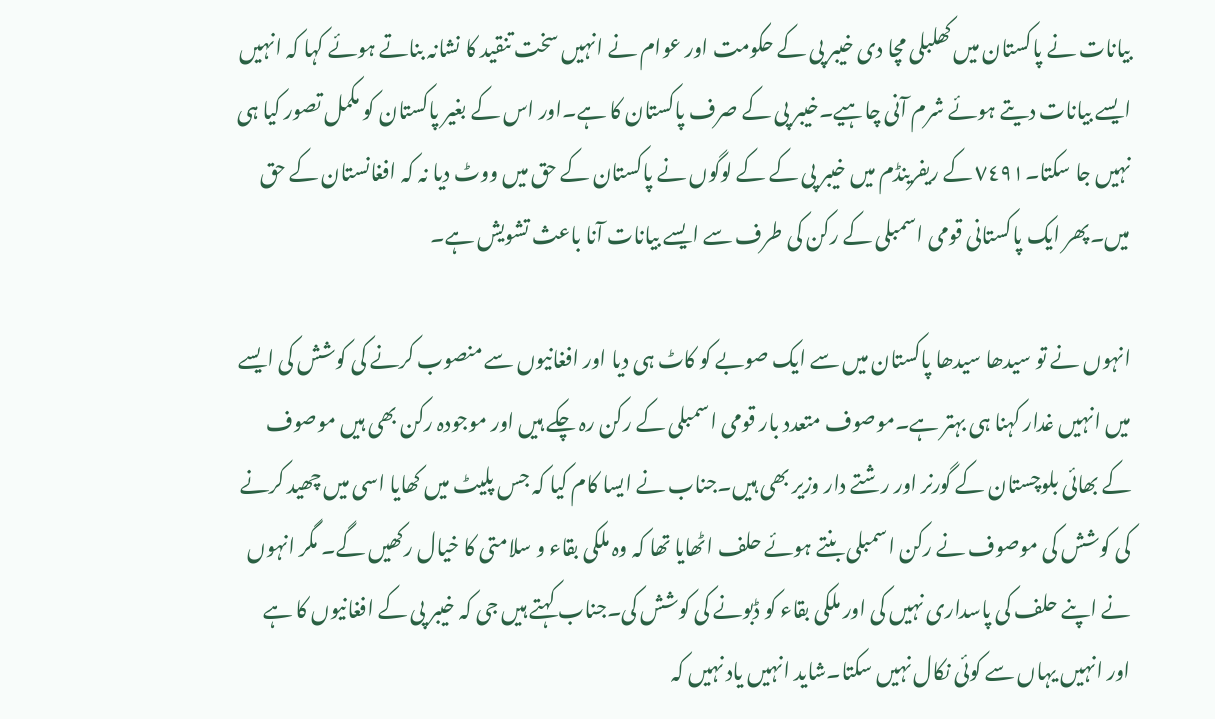بیانات نے پاکستان میں کھلبلی مچا دی خیبر پی کے حکومت اور عوام نے انہیں سخت تنقید کا نشانہ بناتے ہوئے کہا کہ انہیں ایسے بیانات دیتے ہوئے شرم آنی چاہیے۔خیبر پی کے صرف پاکستان کا ہے۔اور اس کے بغیر پاکستان کو مکمل تصور کیا ہی نہیں جا سکتا۔٧٤٩١ کے ریفرینڈم میں خیبر پی کے کے لوگوں نے پاکستان کے حق میں ووٹ دیا نہ کہ افغانستان کے حق میں۔پھر ایک پاکستانی قومی اسمبلی کے رکن کی طرف سے ایسے بیانات آنا باعث تشویش ہے۔

انہوں نے تو سیدھا سیدھا پاکستان میں سے ایک صوبے کو کاٹ ہی دیا اور افغانیوں سے منصوب کرنے کی کوشش کی ایسے میں انہیں غدار کہنا ہی بہتر ہے۔موصوف متعدد بار قومی اسمبلی کے رکن رہ چکے ہیں اور موجودہ رکن بھی ہیں موصوف کے بھائی بلوچستان کے گورنر اور رشتے دار وزیر بھی ہیں۔جناب نے ایسا کام کیا کہ جس پلیٹ میں کھایا اسی میں چھید کرنے کی کوشش کی موصوف نے رکن اسمبلی بنتے ہوئے حلف اٹھایا تھا کہ وہ ملکی بقاء و سلامتی کا خیال رکھیں گے۔ مگر انہوں نے اپنے حلف کی پاسداری نہیں کی اور ملکی بقاء کو ڈبونے کی کوشش کی۔جناب کہتے ہیں جی کہ خیبر پی کے افغانیوں کا ہے اور انہیں یہاں سے کوئی نکال نہیں سکتا۔شاید انہیں یاد نہیں کہ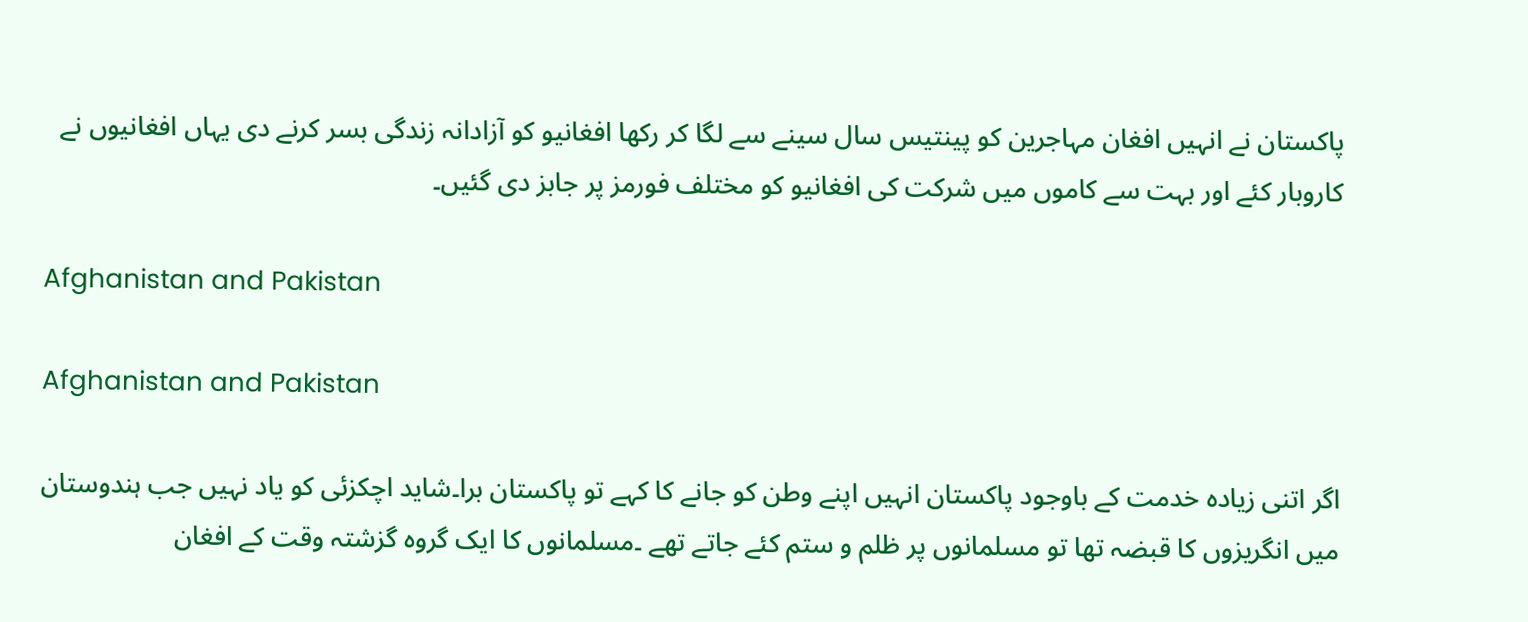پاکستان نے انہیں افغان مہاجرین کو پینتیس سال سینے سے لگا کر رکھا افغانیو کو آزادانہ زندگی بسر کرنے دی یہاں افغانیوں نے کاروبار کئے اور بہت سے کاموں میں شرکت کی افغانیو کو مختلف فورمز پر جابز دی گئیں۔

Afghanistan and Pakistan

Afghanistan and Pakistan

اگر اتنی زیادہ خدمت کے باوجود پاکستان انہیں اپنے وطن کو جانے کا کہے تو پاکستان برا۔شاید اچکزئی کو یاد نہیں جب ہندوستان میں انگریزوں کا قبضہ تھا تو مسلمانوں پر ظلم و ستم کئے جاتے تھے ۔مسلمانوں کا ایک گروہ گزشتہ وقت کے افغان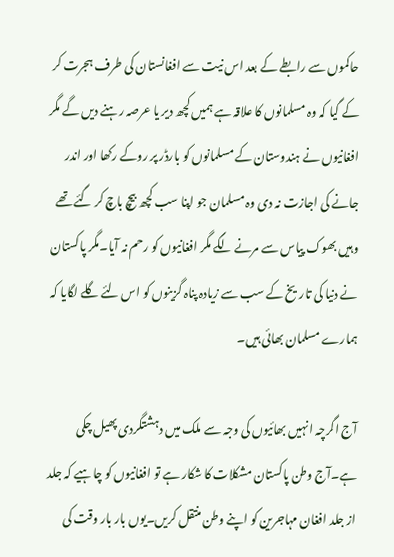حاکموں سے رابطے کے بعد اس نیت سے افغانستان کی طرف ہجرت کر کے گیا کہ وہ مسلمانوں کا علاقہ ہے ہمیں کچھ دیر یا عرصہ رہنے دیں گے مگر افغانیوں نے ہندوستان کے مسلمانوں کو بارڈر پر روکے رکھا اور اندر جانے کی اجازت نہ دی وہ مسلمان جو اپنا سب کچھ بیچ باچ کر گئے تھے وہیں بھوک پیاس سے مرنے لگے مگر افغانیوں کو رحم نہ آیا۔مگر پاکستان نے دنیا کی تاریخ کے سب سے زیادہ پناہ گزینوں کو اس لئے گلے لگایا کہ ہمارے مسلمان بھائی ہیں۔

آج اگرچہ انہیں بھائیوں کی وجہ سے ملک میں دہشتگردی پھیل چکی ہے۔آج وطن پاکستان مشکلات کا شکار ہے تو افغانیوں کو چاہیے کہ جلد از جلد افغان مہاجرین کو اپنے وطن منتقل کریں۔یوں بار بار وقت کی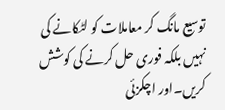توسیع مانگ کر معاملات کو لٹکانے کی نہیں بلکہ فوری حل کرنے کی کوشش کریں۔اور اچکزئی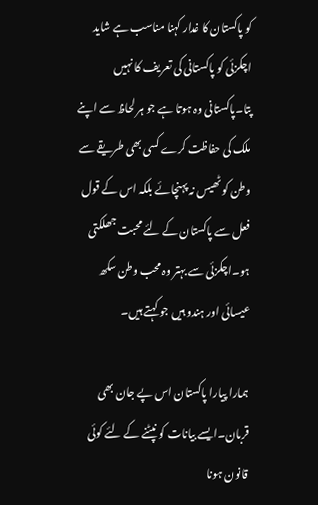کو پاکستان کا غدار کہنا مناسب ہے شاید اچکزئی کو پاکستانی کی تعریف کا نہیں پتا۔پاکستانی وہ ہوتا ہے جو ہر لحاظ سے اپنے ملک کی حفاظت کرے کسی بھی طریقے سے وطن کو ٹھیس نہ پہنچائے بلکہ اس کے قول فعل سے پاکستان کے لئے محبت جھلکتی ہو۔اچکزئی سے بہتر وہ محب وطن سکھ عیسائی اور ہندو ہیں جو کہتے ہیں۔

ہمارا پیارا پاکستان اس پے جان بھی قربان۔ایسے بیانات کو نپٹنے کے لئے کوئی قانون ہونا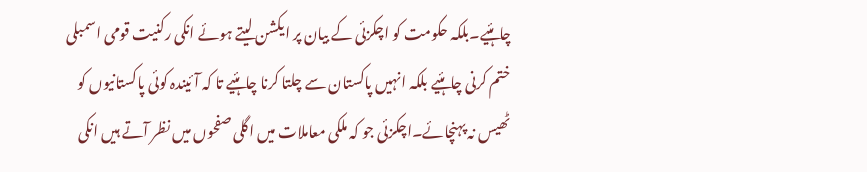چاہئیے۔بلکہ حکومت کو اچکزئی کے بیان پر ایکشن لیتے ہوئے انکی رکنیت قومی اسمبلی ختم کرنی چاہئیے بلکہ انہیں پاکستان سے چلتا کرنا چاہئیے تا کہ آئیندہ کوئی پاکستانیوں کو ٹھیس نہ پہنچائے۔اچکزئی جو کہ ملکی معاملات میں اگلی صفحوں میں نظر آتے ہیں انکی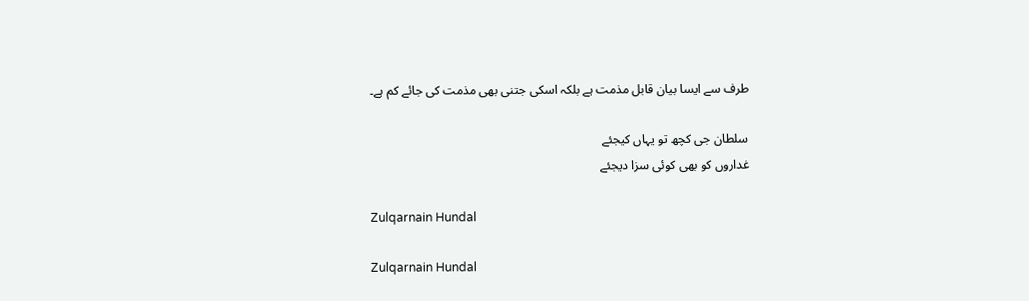طرف سے ایسا بیان قابل مذمت ہے بلکہ اسکی جتنی بھی مذمت کی جائے کم ہے۔

سلطان جی کچھ تو یہاں کیجئے
غداروں کو بھی کوئی سزا دیجئے

Zulqarnain Hundal

Zulqarnain Hundal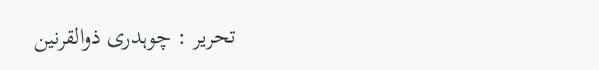تحریر : چوہدری ذوالقرنین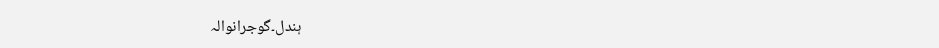ہندل۔گوجرانوالہ